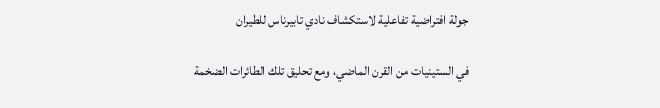جولة افتراضية تفاعلية لاستكشاف نادي تابيرناس للطيران

في الستينيات من القرن الماضي، ومع تحليق تلك الطائرات الضخمة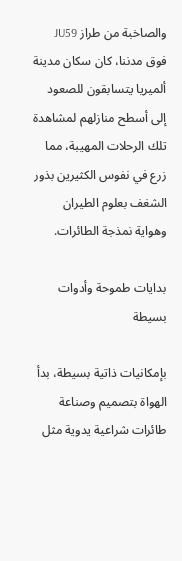والصاخبة من طراز JU59 فوق مدننا، كان سكان مدينة ألميريا يتسابقون للصعود إلى أسطح منازلهم لمشاهدة تلك الرحلات المهيبة، مما زرع في نفوس الكثيرين بذور الشغف بعلوم الطيران وهواية نمذجة الطائرات.

بدايات طموحة وأدوات بسيطة

بإمكانيات ذاتية بسيطة، بدأ الهواة بتصميم وصناعة طائرات شراعية يدوية مثل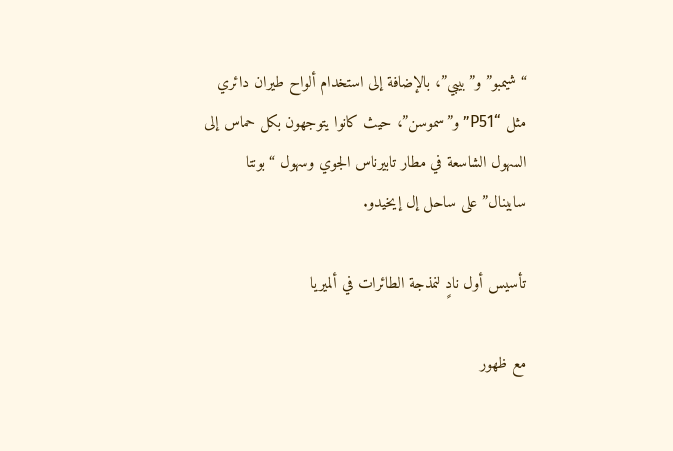“شيمبو” و”بيبي”، بالإضافة إلى استخدام ألواح طيران دائري مثل “P51” و”سموسن”، حيث كانوا يتوجهون بكل حماس إلى السهول الشاسعة في مطار تابيرناس الجوي وسهول “بونتا سابينال” على ساحل إل إيخيدو.

تأسيس أول نادٍ لنمذجة الطائرات في ألميريا

مع ظهور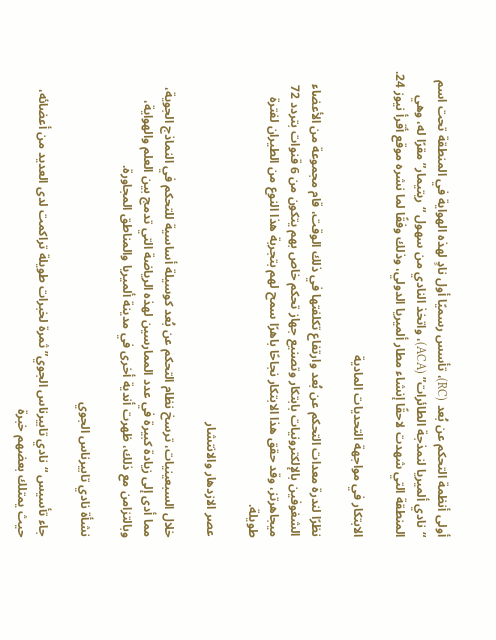أولى أنظمة التحكم عن بُعد (RC)، تأسس رسميًا أول نادٍ لهذه الهواية في المنطقة تحت اسم “نادي ألميريا لنمذجة الطائرات” (ACA)، واتخذ النادي من سهول “ريتيمار” مقرًا له، وهي المنطقة التي شهدت لاحقًا إنشاء مطار ألميريا الدولي، وذلك وفقًا لما نشره موقع أقرأ نيوز 24.

الابتكار في مواجهة التحديات المادية

نظرًا لندرة معدات التحكم عن بُعد وارتفاع تكلفتها في ذلك الوقت، قام مجموعة من الأعضاء الشغوفين بالإلكترونيات بابتكار وتصنيع جهاز تحكم خاص بهم يتكون من 6 قنوات بتردد 72 ميجاهرتز، وقد حقق هذا الابتكار نجاحًا باهرًا سمح لهم بتجربة هذا النوع من الطيران لفترة طويلة.

عصر الازدهار والانتشار

خلال السبعينيات، ترسخ نظام التحكم عن بُعد كوسيلة أساسية للتحكم في النماذج الجوية، مما أدى إلى زيادة كبيرة في عدد الممارسين لهذه الرياضة التي تدمج بين العلم والهواية، وبالتزامن مع ذلك، ظهرت أندية أخرى في مدينة ألميريا والمناطق المجاورة.

نشأة نادي تابيرناس الجوي

جاء تأسيس “نادي تابيرناس الجوي” ثمرة لخبرات طويلة تراكمت لدى العديد من أعضائه، حيث يمتلك بعضهم خبرة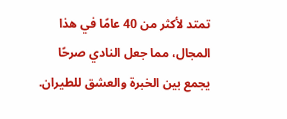تمتد لأكثر من 40 عامًا في هذا المجال، مما جعل النادي صرحًا يجمع بين الخبرة والعشق للطيران.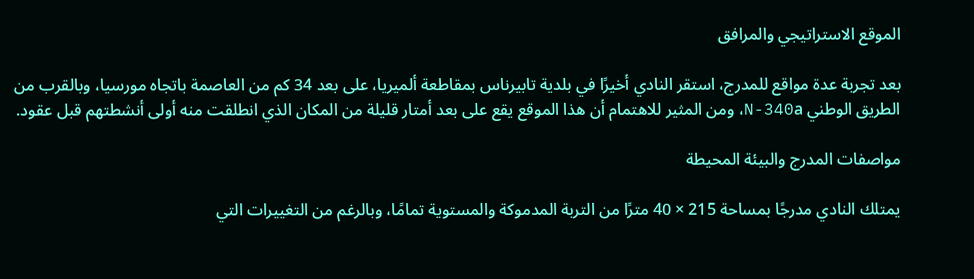الموقع الاستراتيجي والمرافق

بعد تجربة عدة مواقع للمدرج، استقر النادي أخيرًا في بلدية تابيرناس بمقاطعة ألميريا، على بعد 34 كم من العاصمة باتجاه مورسيا، وبالقرب من الطريق الوطني N-340a، ومن المثير للاهتمام أن هذا الموقع يقع على بعد أمتار قليلة من المكان الذي انطلقت منه أولى أنشطتهم قبل عقود.

مواصفات المدرج والبيئة المحيطة

يمتلك النادي مدرجًا بمساحة 215 × 40 مترًا من التربة المدموكة والمستوية تمامًا، وبالرغم من التغييرات التي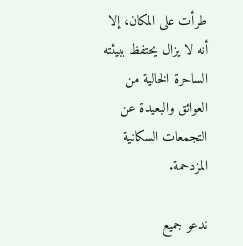طرأت على المكان، إلا أنه لا يزال يحتفظ ببيئته الساحرة الخالية من العوائق والبعيدة عن التجمعات السكانية المزدحمة.

ندعو جميع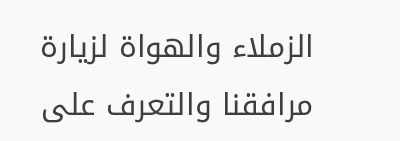الزملاء والهواة لزيارة مرافقنا والتعرف على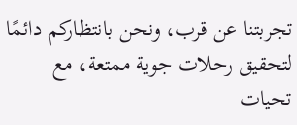تجربتنا عن قرب، ونحن بانتظاركم دائمًا لتحقيق رحلات جوية ممتعة، مع تحيات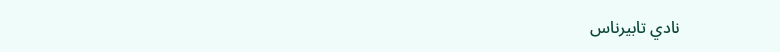نادي تابيرناس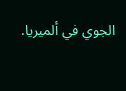الجوي في ألميريا.